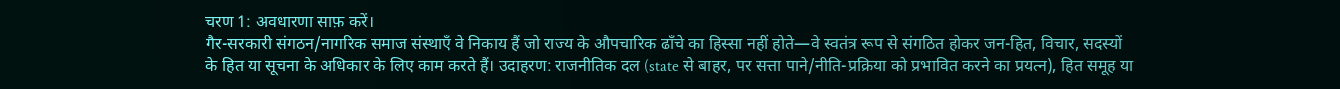चरण 1: अवधारणा साफ़ करें।
गैर-सरकारी संगठन/नागरिक समाज संस्थाएँ वे निकाय हैं जो राज्य के औपचारिक ढाँचे का हिस्सा नहीं होते—वे स्वतंत्र रूप से संगठित होकर जन-हित, विचार, सदस्यों के हित या सूचना के अधिकार के लिए काम करते हैं। उदाहरण: राजनीतिक दल (state से बाहर, पर सत्ता पाने/नीति-प्रक्रिया को प्रभावित करने का प्रयत्न), हित समूह या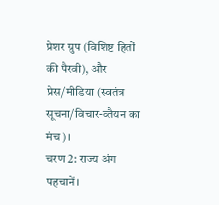प्रेशर ग्रुप (विशिष्ट हितों की पैरवी), और प्रेस/मीडिया (स्वतंत्र सूचना/विचार-व्तैयन का मंच)।
चरण 2: राज्य अंग पहचानें।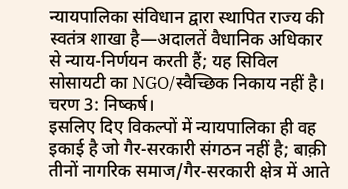न्यायपालिका संविधान द्वारा स्थापित राज्य की स्वतंत्र शाखा है—अदालतें वैधानिक अधिकार से न्याय-निर्णयन करती हैं; यह सिविल सोसायटी का NGO/स्वैच्छिक निकाय नहीं है।
चरण 3: निष्कर्ष।
इसलिए दिए विकल्पों में न्यायपालिका ही वह इकाई है जो गैर-सरकारी संगठन नहीं है; बाक़ी तीनों नागरिक समाज/गैर-सरकारी क्षेत्र में आते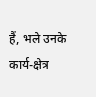हैं, भले उनके कार्य-क्षेत्र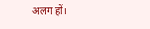अलग हों।